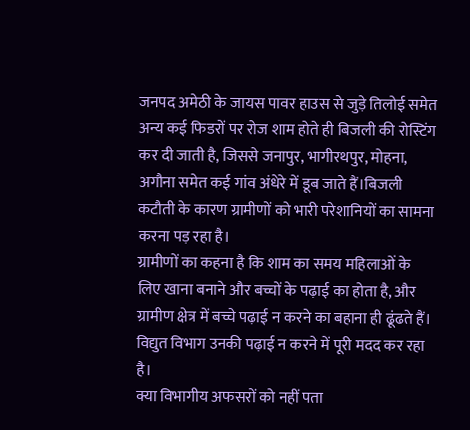जनपद अमेठी के जायस पावर हाउस से जुड़े तिलोई समेत अन्य कई फिडरों पर रोज शाम होते ही बिजली की रोस्टिंग कर दी जाती है, जिससे जनापुर, भागीरथपुर, मोहना, अगौना समेत कई गांव अंधेरे में डूब जाते हैं।बिजली कटौती के कारण ग्रामीणों को भारी परेशानियों का सामना करना पड़ रहा है।
ग्रामीणों का कहना है कि शाम का समय महिलाओं के लिए खाना बनाने और बच्चों के पढ़ाई का होता है, और ग्रामीण क्षेत्र में बच्चे पढ़ाई न करने का बहाना ही ढूंढते हैं। विद्युत विभाग उनकी पढ़ाई न करने में पूरी मदद कर रहा है।
क्या विभागीय अफसरों को नहीं पता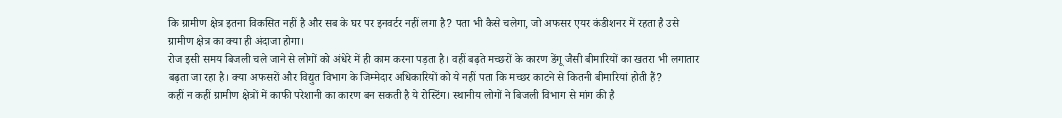कि ग्रामीण क्षेत्र इतना विकसित नहीं है और सब के घर पर इनवर्टर नहीं लगा है? पता भी कैसे चलेगा, जो अफसर एयर कंडीशनर में रहता है उसे ग्रामीण क्षेत्र का क्या ही अंदाजा होगा।
रोज इसी समय बिजली चले जाने से लोगों को अंधेरे में ही काम करना पड़ता है। वहीं बढ़ते मच्छरों के कारण डेंगू जैसी बीमारियों का खतरा भी लगातार बढ़ता जा रहा है। क्या अफसरों और विद्युत विभाग के जिम्मेदार अधिकारियों को ये नहीं पता कि मच्छर काटने से कितनी बीमारियां होती हैं?
कहीं न कहीं ग्रामीण क्षेत्रों में काफी परेशानी का कारण बन सकती है ये रोस्टिंग। स्थानीय लोगों ने बिजली विभाग से मांग की है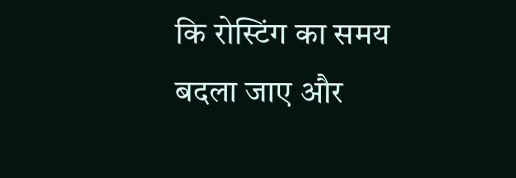कि रोस्टिंग का समय बदला जाए और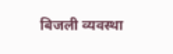बिजली व्यवस्था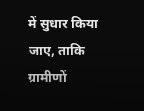में सुधार किया जाए, ताकि ग्रामीणों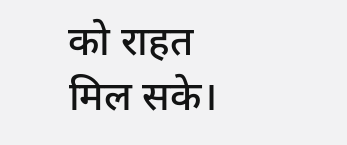को राहत मिल सके।